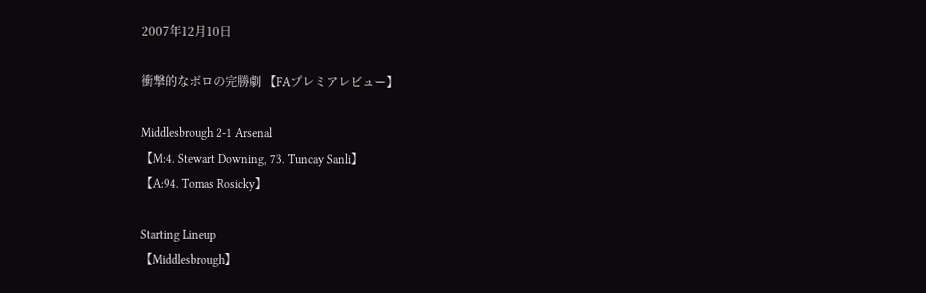2007年12月10日

衝撃的なボロの完勝劇 【FAプレミアレビュー】

Middlesbrough 2-1 Arsenal
【M:4. Stewart Downing, 73. Tuncay Sanli】
【A:94. Tomas Rosicky】

Starting Lineup
【Middlesbrough】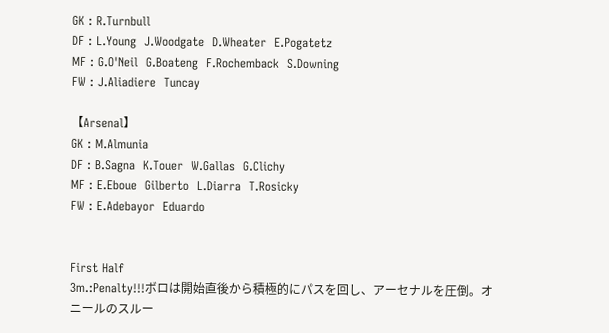GK : R.Turnbull
DF : L.Young  J.Woodgate  D.Wheater  E.Pogatetz
MF : G.O'Neil  G.Boateng  F.Rochemback  S.Downing
FW : J.Aliadiere  Tuncay

【Arsenal】
GK : M.Almunia
DF : B.Sagna  K.Touer  W.Gallas  G.Clichy
MF : E.Eboue  Gilberto  L.Diarra  T.Rosicky
FW : E.Adebayor  Eduardo


First Half
3m.:Penalty!!!ボロは開始直後から積極的にパスを回し、アーセナルを圧倒。オニールのスルー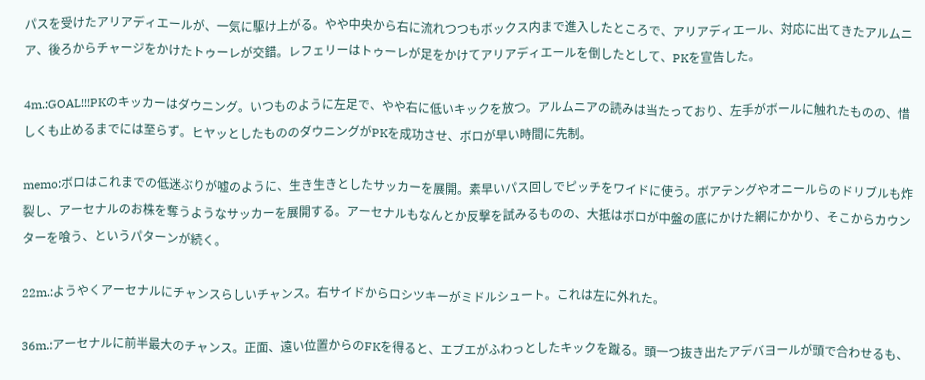パスを受けたアリアディエールが、一気に駆け上がる。やや中央から右に流れつつもボックス内まで進入したところで、アリアディエール、対応に出てきたアルムニア、後ろからチャージをかけたトゥーレが交錯。レフェリーはトゥーレが足をかけてアリアディエールを倒したとして、PKを宣告した。

4m.:GOAL!!!PKのキッカーはダウニング。いつものように左足で、やや右に低いキックを放つ。アルムニアの読みは当たっており、左手がボールに触れたものの、惜しくも止めるまでには至らず。ヒヤッとしたもののダウニングがPKを成功させ、ボロが早い時間に先制。

memo:ボロはこれまでの低迷ぶりが嘘のように、生き生きとしたサッカーを展開。素早いパス回しでピッチをワイドに使う。ボアテングやオニールらのドリブルも炸裂し、アーセナルのお株を奪うようなサッカーを展開する。アーセナルもなんとか反撃を試みるものの、大抵はボロが中盤の底にかけた網にかかり、そこからカウンターを喰う、というパターンが続く。

22m.:ようやくアーセナルにチャンスらしいチャンス。右サイドからロシツキーがミドルシュート。これは左に外れた。

36m.:アーセナルに前半最大のチャンス。正面、遠い位置からのFKを得ると、エブエがふわっとしたキックを蹴る。頭一つ抜き出たアデバヨールが頭で合わせるも、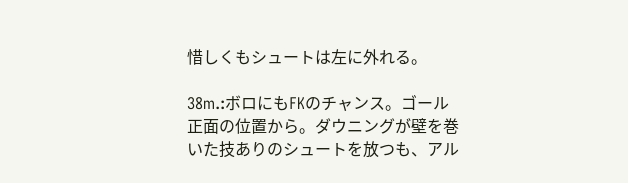惜しくもシュートは左に外れる。

38m.:ボロにもFKのチャンス。ゴール正面の位置から。ダウニングが壁を巻いた技ありのシュートを放つも、アル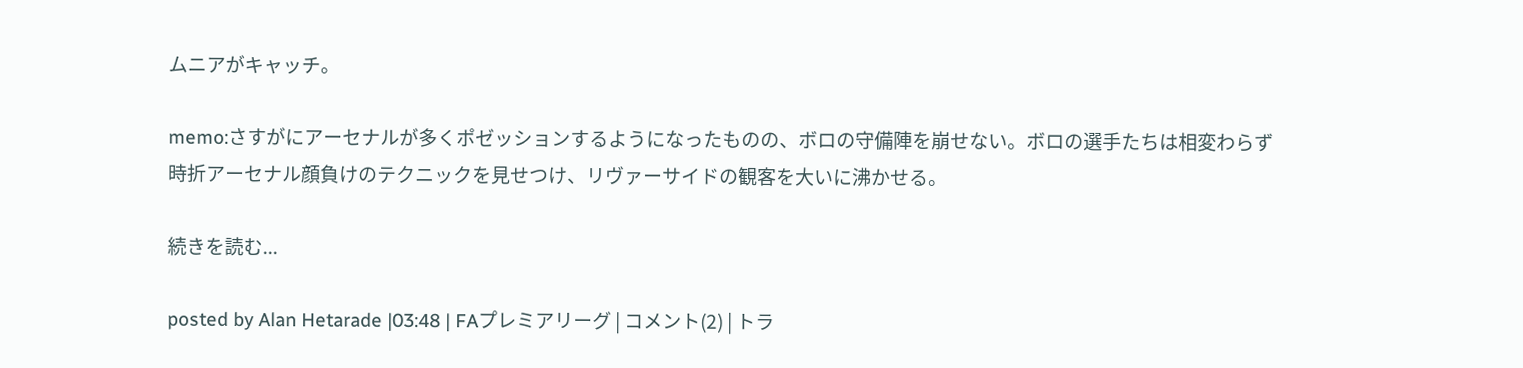ムニアがキャッチ。

memo:さすがにアーセナルが多くポゼッションするようになったものの、ボロの守備陣を崩せない。ボロの選手たちは相変わらず時折アーセナル顔負けのテクニックを見せつけ、リヴァーサイドの観客を大いに沸かせる。

続きを読む...

posted by Alan Hetarade |03:48 | FAプレミアリーグ | コメント(2) | トラ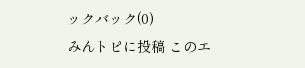ックバック(0)
みんトピに投稿 このエ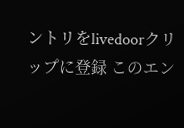ントリをlivedoorクリップに登録 このエン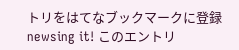トリをはてなブックマークに登録 newsing it! このエントリ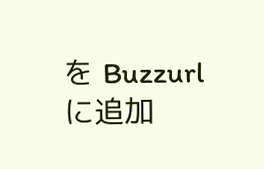を Buzzurl に追加